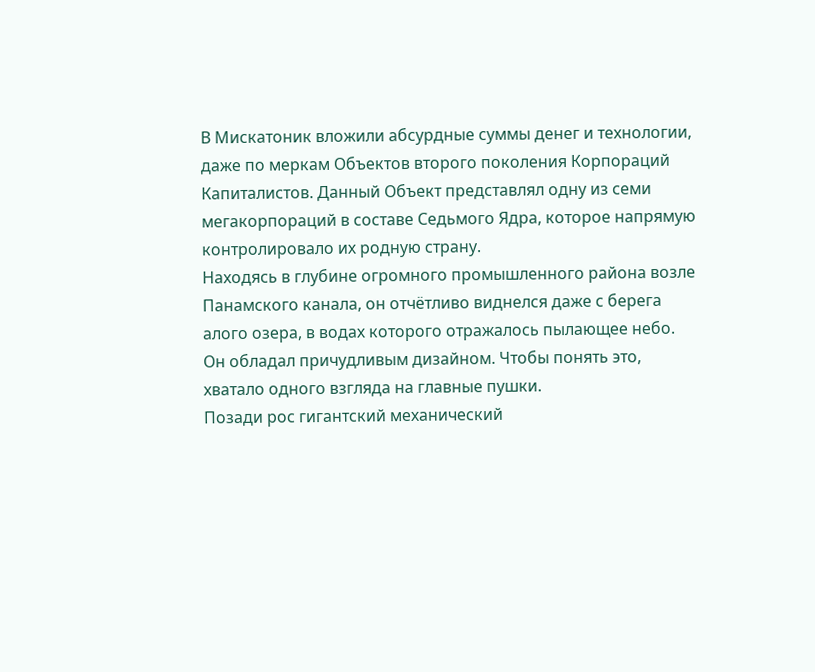В Мискатоник вложили абсурдные суммы денег и технологии, даже по меркам Объектов второго поколения Корпораций Капиталистов. Данный Объект представлял одну из семи мегакорпораций в составе Седьмого Ядра, которое напрямую контролировало их родную страну.
Находясь в глубине огромного промышленного района возле Панамского канала, он отчётливо виднелся даже с берега алого озера, в водах которого отражалось пылающее небо.
Он обладал причудливым дизайном. Чтобы понять это, хватало одного взгляда на главные пушки.
Позади рос гигантский механический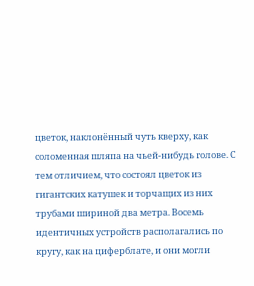цветок, наклонённый чуть кверху, как соломенная шляпа на чьей-нибудь голове. С тем отличием, что состоял цветок из гигантских катушек и торчащих из них трубами шириной два метра. Восемь идентичных устройств располагались по кругу, как на циферблате, и они могли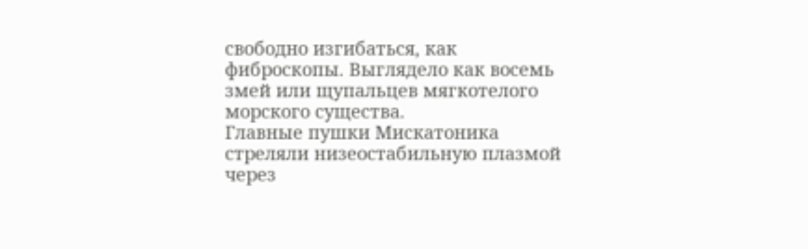свободно изгибаться, как фиброскопы. Выглядело как восемь змей или щупальцев мягкотелого морского существа.
Главные пушки Мискатоника стреляли низеостабильную плазмой через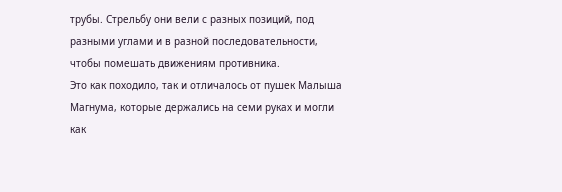трубы. Стрельбу они вели с разных позиций, под разными углами и в разной последовательности, чтобы помешать движениям противника.
Это как походило, так и отличалось от пушек Малыша Магнума, которые держались на семи руках и могли как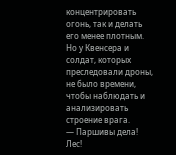концентрировать огонь, так и делать его менее плотным.
Но у Квенсера и солдат, которых преследовали дроны, не было времени, чтобы наблюдать и анализировать строение врага.
— Паршивы дела! Лес!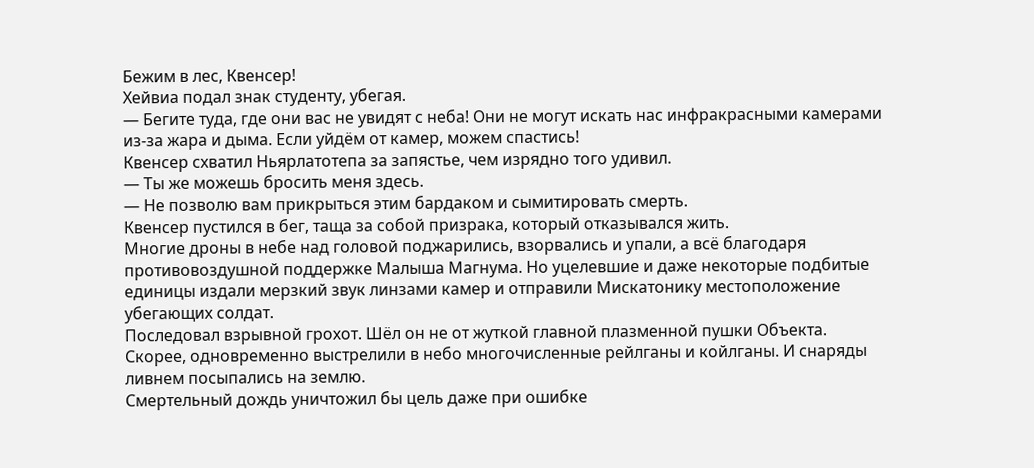Бежим в лес, Квенсер!
Хейвиа подал знак студенту, убегая.
— Бегите туда, где они вас не увидят с неба! Они не могут искать нас инфракрасными камерами из-за жара и дыма. Если уйдём от камер, можем спастись!
Квенсер схватил Ньярлатотепа за запястье, чем изрядно того удивил.
— Ты же можешь бросить меня здесь.
— Не позволю вам прикрыться этим бардаком и сымитировать смерть.
Квенсер пустился в бег, таща за собой призрака, который отказывался жить.
Многие дроны в небе над головой поджарились, взорвались и упали, а всё благодаря противовоздушной поддержке Малыша Магнума. Но уцелевшие и даже некоторые подбитые единицы издали мерзкий звук линзами камер и отправили Мискатонику местоположение убегающих солдат.
Последовал взрывной грохот. Шёл он не от жуткой главной плазменной пушки Объекта. Скорее, одновременно выстрелили в небо многочисленные рейлганы и койлганы. И снаряды ливнем посыпались на землю.
Смертельный дождь уничтожил бы цель даже при ошибке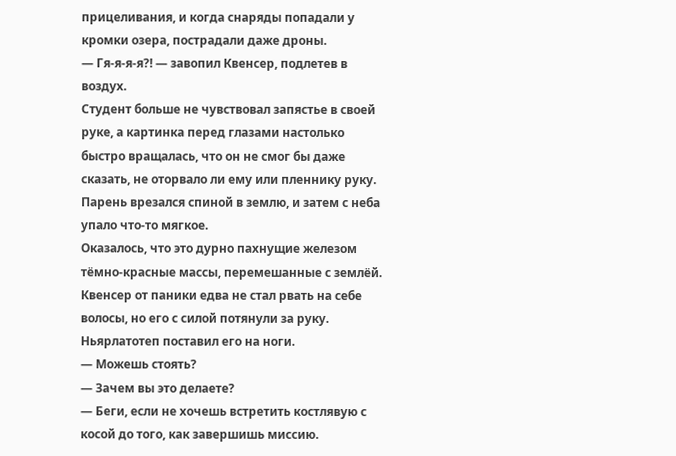прицеливания, и когда снаряды попадали у кромки озера, пострадали даже дроны.
— Гя-я-я-я?! — завопил Квенсер, подлетев в воздух.
Студент больше не чувствовал запястье в своей руке, а картинка перед глазами настолько быстро вращалась, что он не смог бы даже сказать, не оторвало ли ему или пленнику руку.
Парень врезался спиной в землю, и затем с неба упало что-то мягкое.
Оказалось, что это дурно пахнущие железом тёмно-красные массы, перемешанные с землёй.
Квенсер от паники едва не стал рвать на себе волосы, но его с силой потянули за руку.
Ньярлатотеп поставил его на ноги.
— Можешь стоять?
— Зачем вы это делаете?
— Беги, если не хочешь встретить костлявую с косой до того, как завершишь миссию.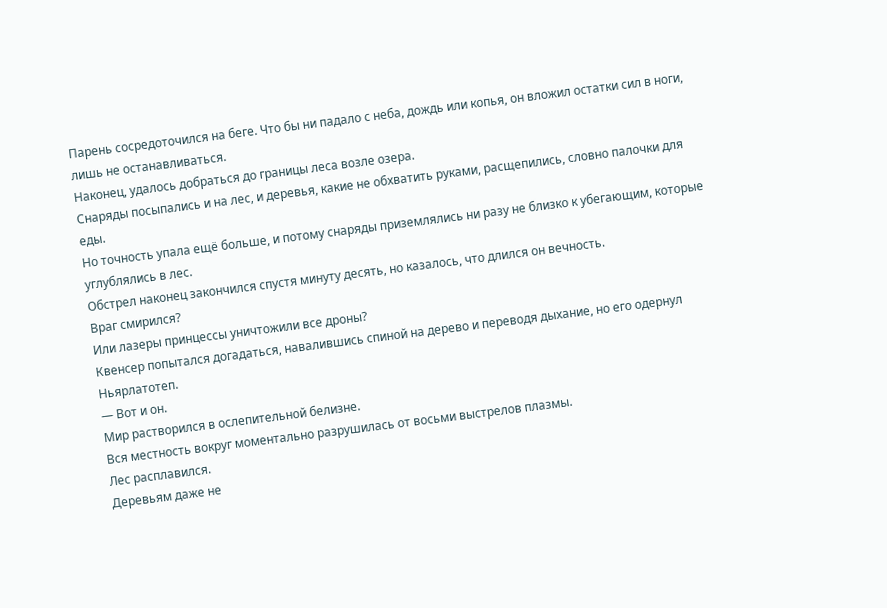Парень сосредоточился на беге. Что бы ни падало с неба, дождь или копья, он вложил остатки сил в ноги, лишь не останавливаться.
Наконец, удалось добраться до границы леса возле озера.
Снаряды посыпались и на лес, и деревья, какие не обхватить руками, расщепились, словно палочки для еды.
Но точность упала ещё больше, и потому снаряды приземлялись ни разу не близко к убегающим, которые углублялись в лес.
Обстрел наконец закончился спустя минуту десять, но казалось, что длился он вечность.
Враг смирился?
Или лазеры принцессы уничтожили все дроны?
Квенсер попытался догадаться, навалившись спиной на дерево и переводя дыхание, но его одернул Ньярлатотеп.
— Вот и он.
Мир растворился в ослепительной белизне.
Вся местность вокруг моментально разрушилась от восьми выстрелов плазмы.
Лес расплавился.
Деревьям даже не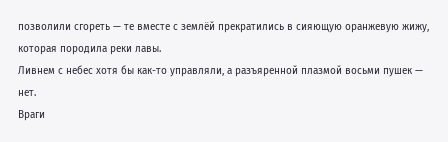позволили сгореть — те вместе с землёй прекратились в сияющую оранжевую жижу, которая породила реки лавы.
Ливнем с небес хотя бы как-то управляли, а разъяренной плазмой восьми пушек — нет.
Враги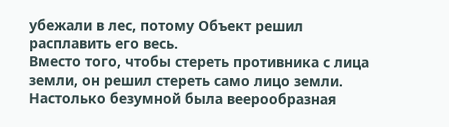убежали в лес, потому Объект решил расплавить его весь.
Вместо того, чтобы стереть противника с лица земли, он решил стереть само лицо земли. Настолько безумной была веерообразная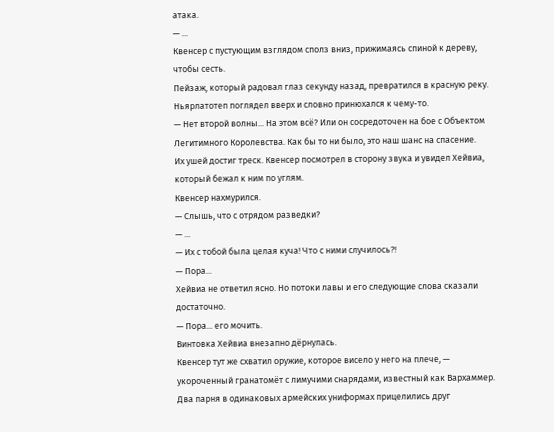атака.
— ...
Квенсер с пустующим взглядом сполз вниз, прижимаясь спиной к дереву, чтобы сесть.
Пейзаж, который радовал глаз секунду назад, превратился в красную реку.
Ньярлатотеп поглядел вверх и словно принюхался к чему-то.
— Нет второй волны... На этом всё? Или он сосредоточен на бое с Объектом Легитимного Королевства. Как бы то ни было, это наш шанс на спасение.
Их ушей достиг треск. Квенсер посмотрел в сторону звука и увидел Хейвиа, который бежал к ним по углям.
Квенсер нахмурился.
— Слышь, что с отрядом разведки?
— ...
— Их с тобой была целая куча! Что с ними случилось?!
— Пора...
Хейвиа не ответил ясно. Но потоки лавы и его следующие слова сказали достаточно.
— Пора... его мочить.
Винтовка Хейвиа внезапно дёрнулась.
Квенсер тут же схватил оружие, которое висело у него на плече, — укороченный гранатомёт с лимучими снарядами, известный как Вархаммер.
Два парня в одинаковых армейских униформах прицелились друг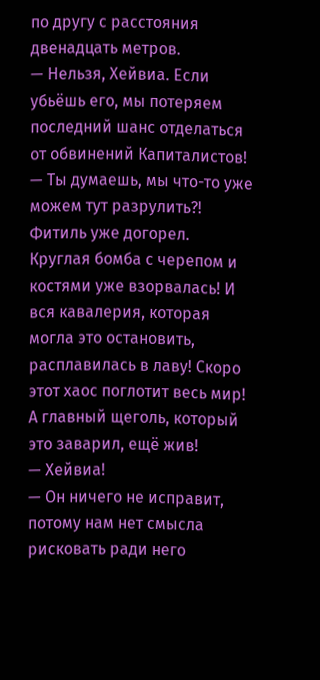по другу с расстояния двенадцать метров.
— Нельзя, Хейвиа. Если убьёшь его, мы потеряем последний шанс отделаться от обвинений Капиталистов!
— Ты думаешь, мы что-то уже можем тут разрулить?! Фитиль уже догорел. Круглая бомба с черепом и костями уже взорвалась! И вся кавалерия, которая могла это остановить, расплавилась в лаву! Скоро этот хаос поглотит весь мир! А главный щеголь, который это заварил, ещё жив!
— Хейвиа!
— Он ничего не исправит, потому нам нет смысла рисковать ради него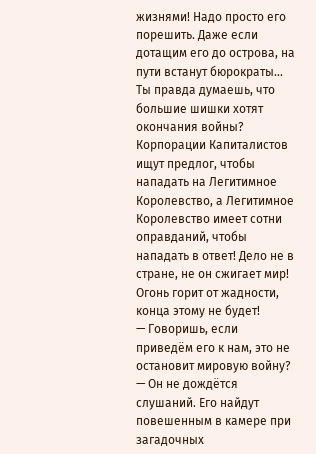жизнями! Надо просто его порешить. Даже если дотащим его до острова, на пути встанут бюрократы... Ты правда думаешь, что большие шишки хотят окончания войны? Корпорации Капиталистов ищут предлог, чтобы нападать на Легитимное Королевство, а Легитимное Королевство имеет сотни оправданий, чтобы нападать в ответ! Дело не в стране, не он сжигает мир! Огонь горит от жадности, конца этому не будет!
— Говоришь, если приведём его к нам, это не остановит мировую войну?
— Он не дождётся слушаний. Его найдут повешенным в камере при загадочных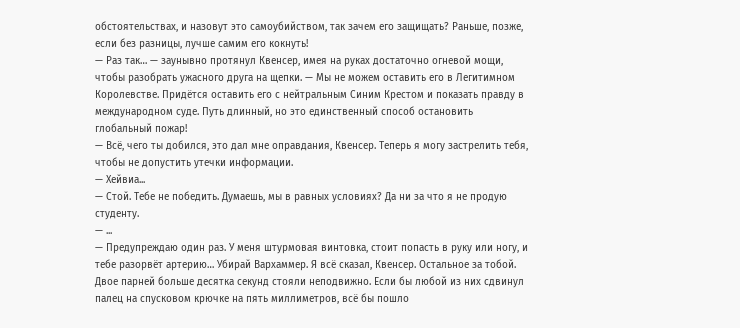обстоятельствах, и назовут это самоубийством, так зачем его защищать? Раньше, позже, если без разницы, лучше самим его кокнуть!
— Раз так… — заунывно протянул Квенсер, имея на руках достаточно огневой мощи, чтобы разобрать ужасного друга на щепки. — Мы не можем оставить его в Легитимном Королевстве. Придётся оставить его с нейтральным Синим Крестом и показать правду в международном суде. Путь длинный, но это единственный способ остановить глобальный пожар!
— Всё, чего ты добился, это дал мне оправдания, Квенсер. Теперь я могу застрелить тебя, чтобы не допустить утечки информации.
— Хейвиа...
— Стой. Тебе не победить. Думаешь, мы в равных условиях? Да ни за что я не продую студенту.
— ...
— Предупреждаю один раз. У меня штурмовая винтовка, стоит попасть в руку или ногу, и тебе разорвёт артерию… Убирай Вархаммер. Я всё сказал, Квенсер. Остальное за тобой.
Двое парней больше десятка секунд стояли неподвижно. Если бы любой из них сдвинул палец на спусковом крючке на пять миллиметров, всё бы пошло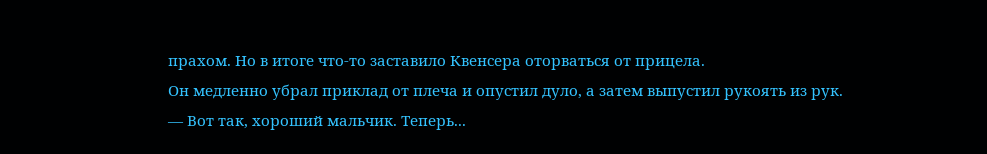прахом. Но в итоге что-то заставило Квенсера оторваться от прицела.
Он медленно убрал приклад от плеча и опустил дуло, а затем выпустил рукоять из рук.
— Вот так, хороший мальчик. Теперь...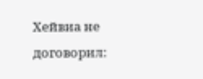Хейвиа не договорил: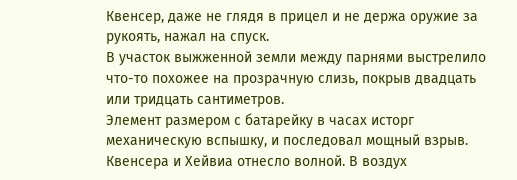Квенсер, даже не глядя в прицел и не держа оружие за рукоять, нажал на спуск.
В участок выжженной земли между парнями выстрелило что-то похожее на прозрачную слизь, покрыв двадцать или тридцать сантиметров.
Элемент размером с батарейку в часах исторг механическую вспышку, и последовал мощный взрыв.
Квенсера и Хейвиа отнесло волной. В воздух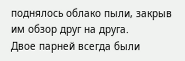поднялось облако пыли, закрыв им обзор друг на друга.
Двое парней всегда были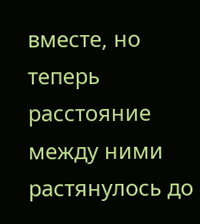вместе, но теперь расстояние между ними растянулось до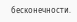бесконечности.